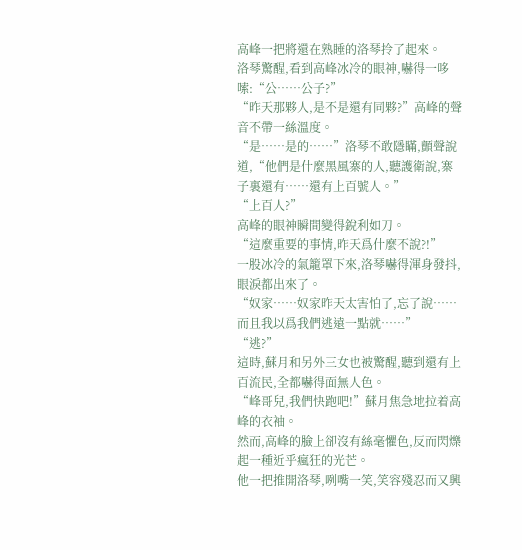高峰一把將還在熟睡的洛琴拎了起來。
洛琴驚醒,看到高峰冰冷的眼神,嚇得一哆嗦:“公……公子?”
“昨天那夥人,是不是還有同夥?”高峰的聲音不帶一絲溫度。
“是……是的……”洛琴不敢隱瞞,顫聲說道,“他們是什麼黑風寨的人,聽護衛說,寨子裏還有……還有上百號人。”
“上百人?”
高峰的眼神瞬間變得銳利如刀。
“這麼重要的事情,昨天爲什麼不說?!”
一股冰冷的氣籠罩下來,洛琴嚇得渾身發抖,眼淚都出來了。
“奴家……奴家昨天太害怕了,忘了說……而且我以爲我們逃遠一點就……”
“逃?”
這時,蘇月和另外三女也被驚醒,聽到還有上百流民,全都嚇得面無人色。
“峰哥兒,我們快跑吧!”蘇月焦急地拉着高峰的衣袖。
然而,高峰的臉上卻沒有絲毫懼色,反而閃爍起一種近乎瘋狂的光芒。
他一把推開洛琴,咧嘴一笑,笑容殘忍而又興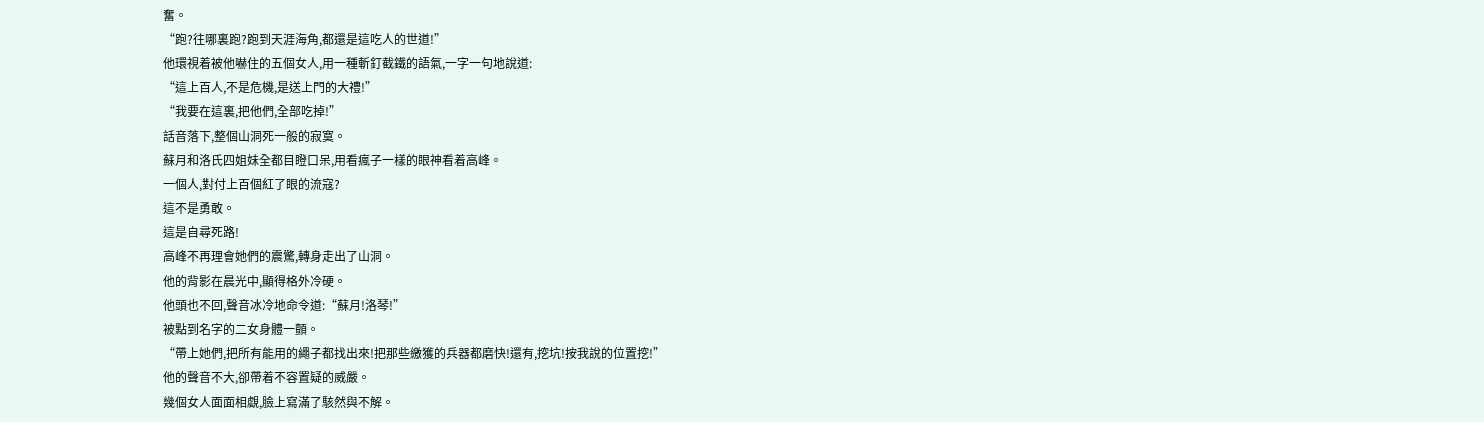奮。
“跑?往哪裏跑?跑到天涯海角,都還是這吃人的世道!”
他環視着被他嚇住的五個女人,用一種斬釘截鐵的語氣,一字一句地說道:
“這上百人,不是危機,是送上門的大禮!”
“我要在這裏,把他們,全部吃掉!”
話音落下,整個山洞死一般的寂寞。
蘇月和洛氏四姐妹全都目瞪口呆,用看瘋子一樣的眼神看着高峰。
一個人,對付上百個紅了眼的流寇?
這不是勇敢。
這是自尋死路!
高峰不再理會她們的震驚,轉身走出了山洞。
他的背影在晨光中,顯得格外冷硬。
他頭也不回,聲音冰冷地命令道:“蘇月!洛琴!”
被點到名字的二女身體一顫。
“帶上她們,把所有能用的繩子都找出來!把那些繳獲的兵器都磨快!還有,挖坑!按我說的位置挖!”
他的聲音不大,卻帶着不容置疑的威嚴。
幾個女人面面相覷,臉上寫滿了駭然與不解。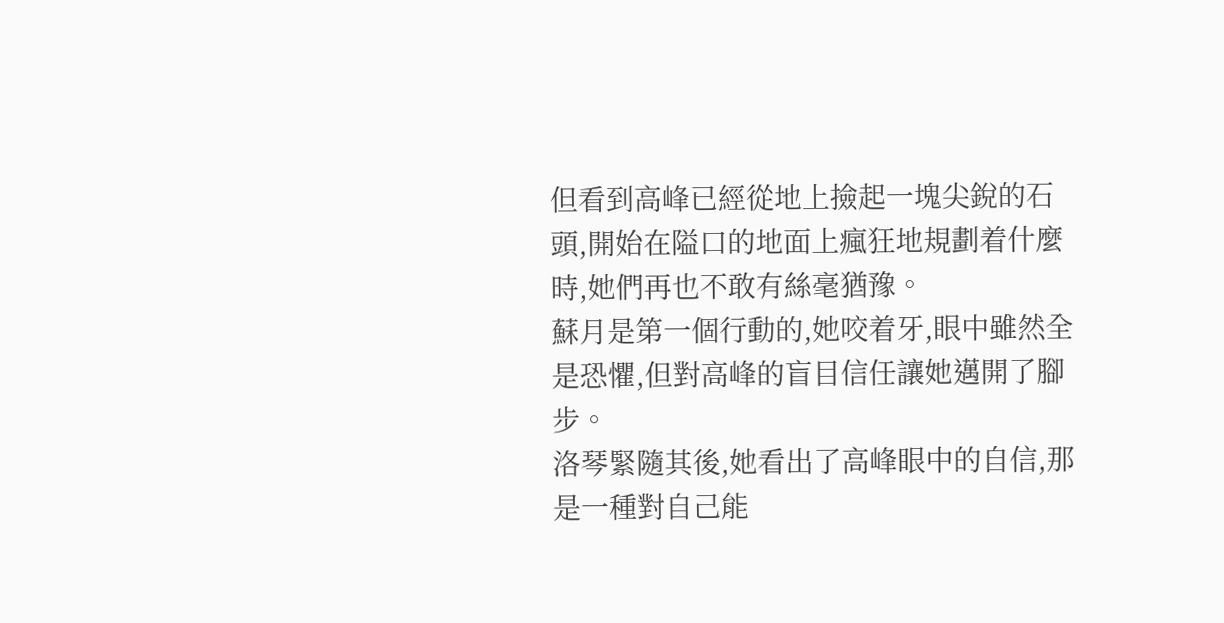但看到高峰已經從地上撿起一塊尖銳的石頭,開始在隘口的地面上瘋狂地規劃着什麼時,她們再也不敢有絲毫猶豫。
蘇月是第一個行動的,她咬着牙,眼中雖然全是恐懼,但對高峰的盲目信任讓她邁開了腳步。
洛琴緊隨其後,她看出了高峰眼中的自信,那是一種對自己能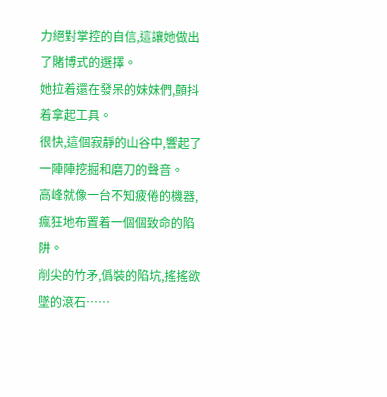力絕對掌控的自信,這讓她做出了賭博式的選擇。
她拉着還在發呆的妹妹們,顫抖着拿起工具。
很快,這個寂靜的山谷中,響起了一陣陣挖掘和磨刀的聲音。
高峰就像一台不知疲倦的機器,瘋狂地布置着一個個致命的陷阱。
削尖的竹矛,僞裝的陷坑,搖搖欲墜的滾石……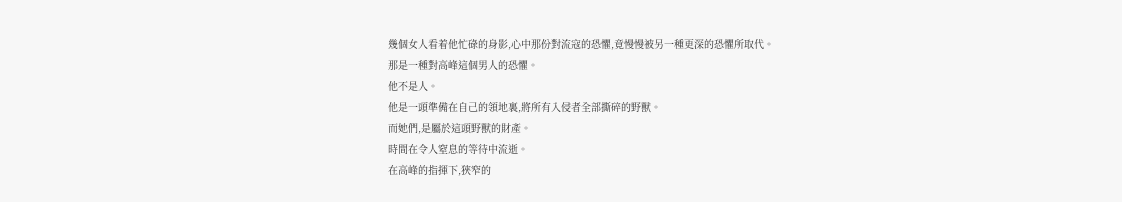幾個女人看着他忙碌的身影,心中那份對流寇的恐懼,竟慢慢被另一種更深的恐懼所取代。
那是一種對高峰這個男人的恐懼。
他不是人。
他是一頭準備在自己的領地裏,將所有入侵者全部撕碎的野獸。
而她們,是屬於這頭野獸的財產。
時間在令人窒息的等待中流逝。
在高峰的指揮下,狹窄的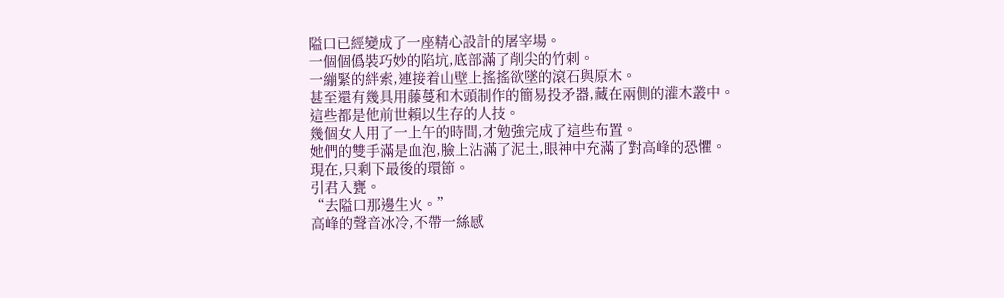隘口已經變成了一座精心設計的屠宰場。
一個個僞裝巧妙的陷坑,底部滿了削尖的竹刺。
一繃緊的絆索,連接着山壁上搖搖欲墜的滾石與原木。
甚至還有幾具用藤蔓和木頭制作的簡易投矛器,藏在兩側的灌木叢中。
這些都是他前世賴以生存的人技。
幾個女人用了一上午的時間,才勉強完成了這些布置。
她們的雙手滿是血泡,臉上沾滿了泥土,眼神中充滿了對高峰的恐懼。
現在,只剩下最後的環節。
引君入甕。
“去隘口那邊生火。”
高峰的聲音冰冷,不帶一絲感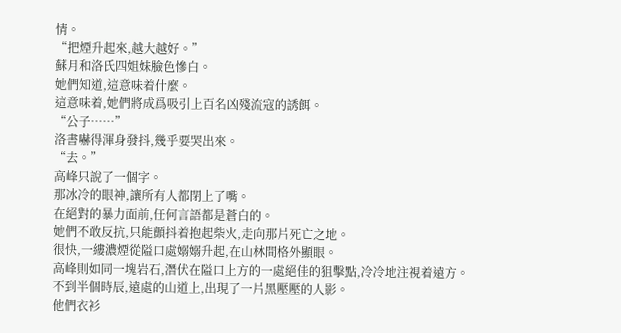情。
“把煙升起來,越大越好。”
蘇月和洛氏四姐妹臉色慘白。
她們知道,這意味着什麼。
這意味着,她們將成爲吸引上百名凶殘流寇的誘餌。
“公子……”
洛書嚇得渾身發抖,幾乎要哭出來。
“去。”
高峰只說了一個字。
那冰冷的眼神,讓所有人都閉上了嘴。
在絕對的暴力面前,任何言語都是蒼白的。
她們不敢反抗,只能顫抖着抱起柴火,走向那片死亡之地。
很快,一縷濃煙從隘口處嫋嫋升起,在山林間格外顯眼。
高峰則如同一塊岩石,潛伏在隘口上方的一處絕佳的狙擊點,冷冷地注視着遠方。
不到半個時辰,遠處的山道上,出現了一片黑壓壓的人影。
他們衣衫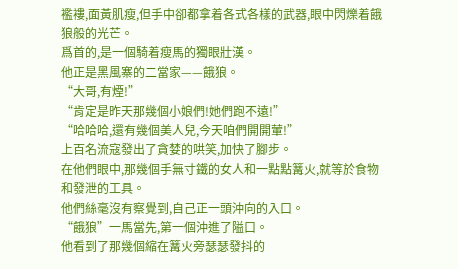襤褸,面黃肌瘦,但手中卻都拿着各式各樣的武器,眼中閃爍着餓狼般的光芒。
爲首的,是一個騎着瘦馬的獨眼壯漢。
他正是黑風寨的二當家——餓狼。
“大哥,有煙!”
“肯定是昨天那幾個小娘們!她們跑不遠!”
“哈哈哈,還有幾個美人兒,今天咱們開開葷!”
上百名流寇發出了貪婪的哄笑,加快了腳步。
在他們眼中,那幾個手無寸鐵的女人和一點點篝火,就等於食物和發泄的工具。
他們絲毫沒有察覺到,自己正一頭沖向的入口。
“餓狼”一馬當先,第一個沖進了隘口。
他看到了那幾個縮在篝火旁瑟瑟發抖的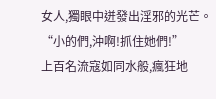女人,獨眼中迸發出淫邪的光芒。
“小的們,沖啊!抓住她們!”
上百名流寇如同水般,瘋狂地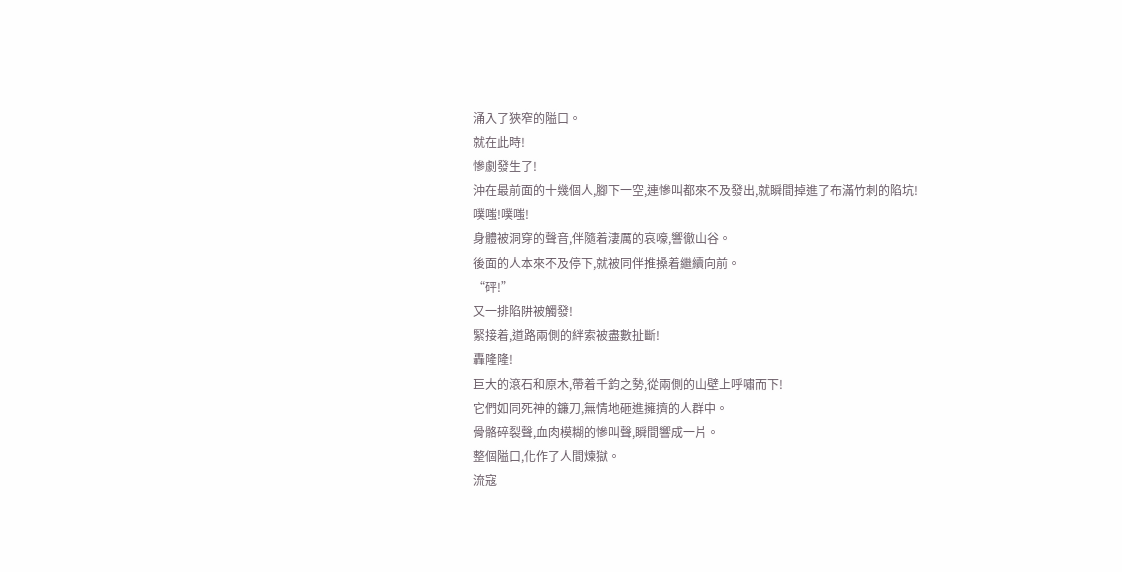涌入了狹窄的隘口。
就在此時!
慘劇發生了!
沖在最前面的十幾個人,腳下一空,連慘叫都來不及發出,就瞬間掉進了布滿竹刺的陷坑!
噗嗤!噗嗤!
身體被洞穿的聲音,伴隨着淒厲的哀嚎,響徹山谷。
後面的人本來不及停下,就被同伴推搡着繼續向前。
“砰!”
又一排陷阱被觸發!
緊接着,道路兩側的絆索被盡數扯斷!
轟隆隆!
巨大的滾石和原木,帶着千鈞之勢,從兩側的山壁上呼嘯而下!
它們如同死神的鐮刀,無情地砸進擁擠的人群中。
骨骼碎裂聲,血肉模糊的慘叫聲,瞬間響成一片。
整個隘口,化作了人間煉獄。
流寇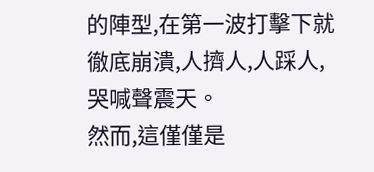的陣型,在第一波打擊下就徹底崩潰,人擠人,人踩人,哭喊聲震天。
然而,這僅僅是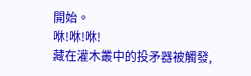開始。
咻!咻!咻!
藏在灌木叢中的投矛器被觸發,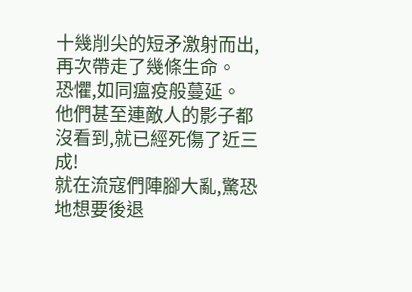十幾削尖的短矛激射而出,再次帶走了幾條生命。
恐懼,如同瘟疫般蔓延。
他們甚至連敵人的影子都沒看到,就已經死傷了近三成!
就在流寇們陣腳大亂,驚恐地想要後退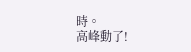時。
高峰動了!